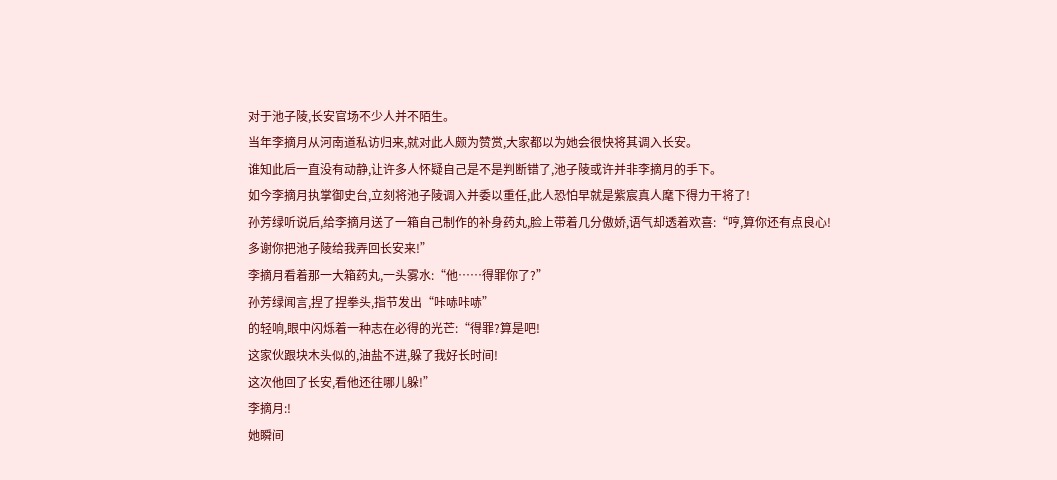对于池子陵,长安官场不少人并不陌生。
当年李摘月从河南道私访归来,就对此人颇为赞赏,大家都以为她会很快将其调入长安。
谁知此后一直没有动静,让许多人怀疑自己是不是判断错了,池子陵或许并非李摘月的手下。
如今李摘月执掌御史台,立刻将池子陵调入并委以重任,此人恐怕早就是紫宸真人麾下得力干将了!
孙芳绿听说后,给李摘月送了一箱自己制作的补身药丸,脸上带着几分傲娇,语气却透着欢喜:“哼,算你还有点良心!
多谢你把池子陵给我弄回长安来!”
李摘月看着那一大箱药丸,一头雾水:“他……得罪你了?”
孙芳绿闻言,捏了捏拳头,指节发出“咔哧咔哧”
的轻响,眼中闪烁着一种志在必得的光芒:“得罪?算是吧!
这家伙跟块木头似的,油盐不进,躲了我好长时间!
这次他回了长安,看他还往哪儿躲!”
李摘月:!
她瞬间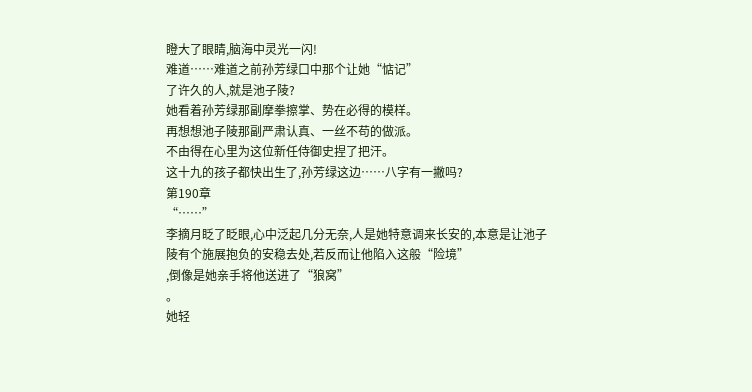瞪大了眼睛,脑海中灵光一闪!
难道……难道之前孙芳绿口中那个让她“惦记”
了许久的人,就是池子陵?
她看着孙芳绿那副摩拳擦掌、势在必得的模样。
再想想池子陵那副严肃认真、一丝不苟的做派。
不由得在心里为这位新任侍御史捏了把汗。
这十九的孩子都快出生了,孙芳绿这边……八字有一撇吗?
第190章
“……”
李摘月眨了眨眼,心中泛起几分无奈,人是她特意调来长安的,本意是让池子陵有个施展抱负的安稳去处,若反而让他陷入这般“险境”
,倒像是她亲手将他送进了“狼窝”
。
她轻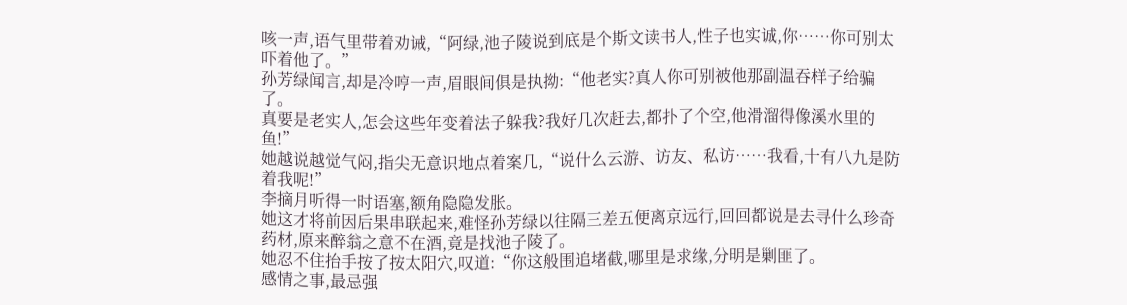咳一声,语气里带着劝诫,“阿绿,池子陵说到底是个斯文读书人,性子也实诚,你……你可别太吓着他了。”
孙芳绿闻言,却是冷哼一声,眉眼间俱是执拗:“他老实?真人你可别被他那副温吞样子给骗了。
真要是老实人,怎会这些年变着法子躲我?我好几次赶去,都扑了个空,他滑溜得像溪水里的鱼!”
她越说越觉气闷,指尖无意识地点着案几,“说什么云游、访友、私访……我看,十有八九是防着我呢!”
李摘月听得一时语塞,额角隐隐发胀。
她这才将前因后果串联起来,难怪孙芳绿以往隔三差五便离京远行,回回都说是去寻什么珍奇药材,原来醉翁之意不在酒,竟是找池子陵了。
她忍不住抬手按了按太阳穴,叹道:“你这般围追堵截,哪里是求缘,分明是剿匪了。
感情之事,最忌强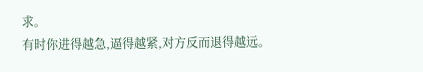求。
有时你进得越急,逼得越紧,对方反而退得越远。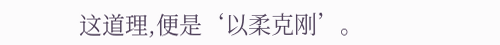这道理,便是‘以柔克刚’。